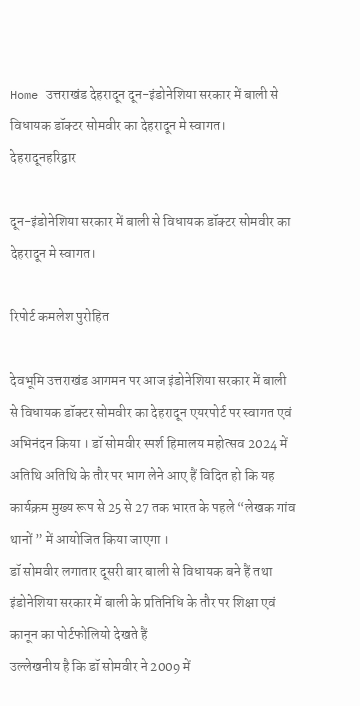Home उत्तराखंड देहरादून दून-इंडोनेशिया सरकार में बाली से विधायक डॉक्टर सोमवीर का देहरादून मे स्‍वागत।
देहरादूनहरिद्वार

दून-इंडोनेशिया सरकार में बाली से विधायक डॉक्टर सोमवीर का देहरादून मे स्‍वागत।

रिपोर्ट कमलेश पुरोहित

देवभूमि उत्तराखंड आगमन पर आज इंडोनेशिया सरकार में बाली से विधायक डॉक्टर सोमवीर का देहरादून एयरपोर्ट पर स्वागत एवं अभिनंदन किया । डॉ सोमवीर स्पर्श हिमालय महोत्सव 2024 में अतिथि अतिथि के तौर पर भाग लेने आए हैं विदित हो कि यह कार्यक्रम मुख्य रूप से 25 से 27 तक भारत के पहले “लेखक गांव थानों ” में आयोजित किया जाएगा ।
डॉ सोमवीर लगातार दूसरी बार बाली से विधायक बने हैं तथा इंडोनेशिया सरकार में बाली के प्रतिनिधि के तौर पर शिक्षा एवं कानून का पोर्टफोलियो देखते हैं
उल्लेखनीय है कि डॉ सोमवीर ने 2009 में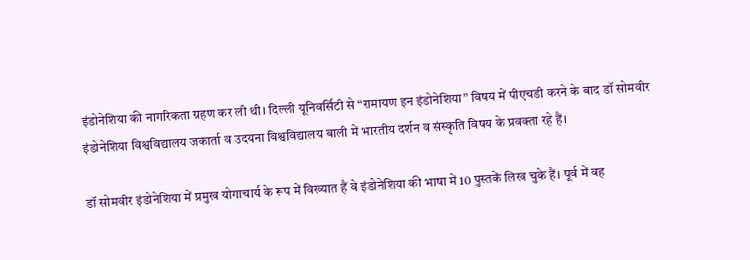इंडोनेशिया की नागरिकता ग्रहण कर ली थी। दिल्ली यूनिवर्सिटी से “रामायण इन इंडोनेशिया” विषय में पीएचडी करने के बाद डॉ सोमवीर इंडोनेशिया विश्वविद्यालय जकार्ता व उदयना विश्वविद्यालय बाली में भारतीय दर्शन व संस्कृति विषय के प्रवक्ता रहे हैं।

डॉ सोमवीर इंडोनेशिया में प्रमुख योगाचार्य के रूप में विख्यात हैं वे इंडोनेशिया की भाषा में 10 पुस्तकें लिख चुके हैं। पूर्व में वह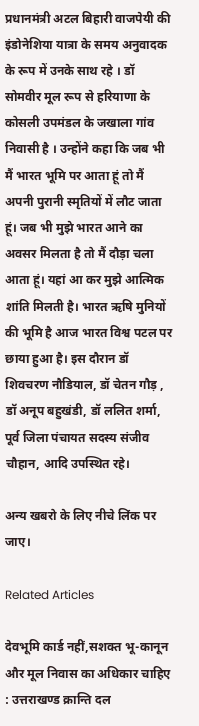प्रधानमंत्री अटल बिहारी वाजपेयी की इंडोनेशिया यात्रा के समय अनुवादक के रूप में उनके साथ रहे । डॉ सोमवीर मूल रूप से हरियाणा के कोसली उपमंडल के जखाला गांव निवासी है । उन्होंने कहा कि जब भी मैं भारत भूमि पर आता हूं तो मैं अपनी पुरानी स्मृतियों में लौट जाता हूं। जब भी मुझे भारत आने का अवसर मिलता है तो मैं दौड़ा चला आता हूं। यहां आ कर मुझे आत्मिक शांति मिलती है। भारत ऋषि मुनियों की भूमि है आज भारत विश्व पटल पर छाया हुआ है। इस दौरान डॉ शिवचरण नौडियाल, डॉ चेतन गौड़ , डॉ अनूप बहुखंडी, डॉ ललित शर्मा, पूर्व जिला पंचायत सदस्य संजीव चौहान, आदि उपस्थित रहे।

अन्‍य खबरो के लिए नीचे लिंक पर जाए।

Related Articles

देवभूमि कार्ड नहीं,सशक्त भू-कानून और मूल निवास का अधिकार चाहिए : उत्तराखण्ड क्रान्ति दल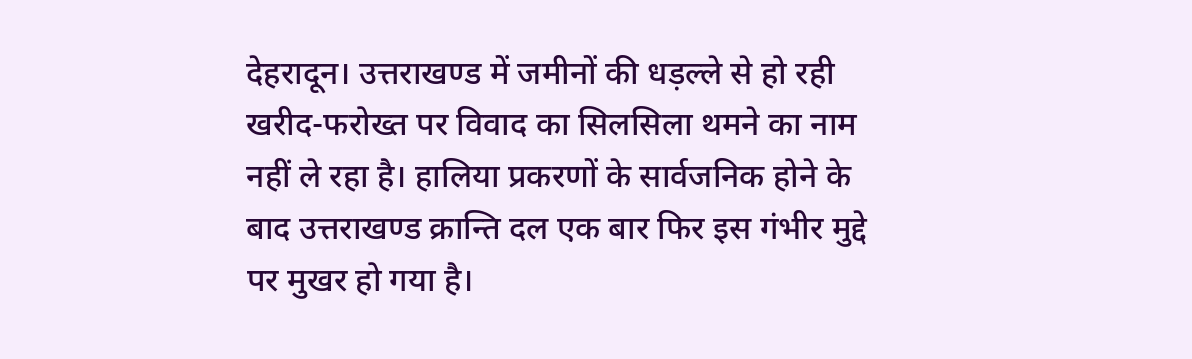देहरादून। उत्तराखण्ड में जमीनों की धड़ल्ले से हो रही खरीद-फरोख्त पर विवाद का सिलसिला थमने का नाम नहीं ले रहा है। हालिया प्रकरणों के सार्वजनिक होने के बाद उत्तराखण्ड क्रान्ति दल एक बार फिर इस गंभीर मुद्दे पर मुखर हो गया है।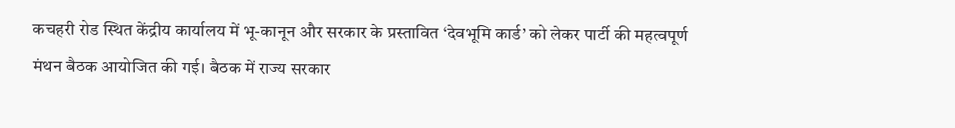कचहरी रोड स्थित केंद्रीय कार्यालय में भू-कानून और सरकार के प्रस्तावित ‘देवभूमि कार्ड’ को लेकर पार्टी की महत्वपूर्ण मंथन बैठक आयोजित की गई। बैठक में राज्य सरकार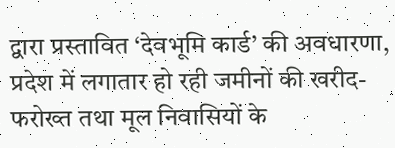द्वारा प्रस्तावित ‘देवभूमि कार्ड’ की अवधारणा, प्रदेश में लगातार हो रही जमीनों की खरीद-फरोख्त तथा मूल निवासियों के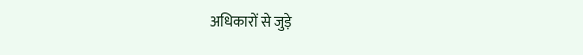अधिकारों से जुड़े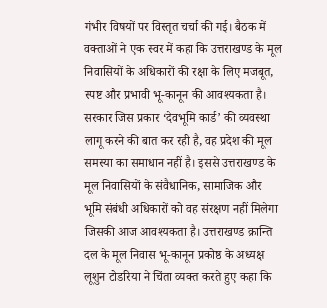गंभीर विषयों पर विस्तृत चर्चा की गई। बैठक में वक्ताओं ने एक स्वर में कहा कि उत्तराखण्ड के मूल निवासियों के अधिकारों की रक्षा के लिए मजबूत, स्पष्ट और प्रभावी भू-कानून की आवश्यकता है। सरकार जिस प्रकार ‘देवभूमि कार्ड’ की व्यवस्था लागू करने की बात कर रही है, वह प्रदेश की मूल समस्या का समाधान नहीं है। इससे उत्तराखण्ड के मूल निवासियों के संवैधानिक, सामाजिक और भूमि संबंधी अधिकारों को वह संरक्षण नहीं मिलेगा जिसकी आज आवश्यकता है। उत्तराखण्ड क्रान्ति दल के मूल निवास भू-कानून प्रकोष्ठ के अध्यक्ष लूशुन टोडरिया ने चिंता व्यक्त करते हुए कहा कि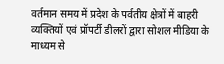वर्तमान समय में प्रदेश के पर्वतीय क्षेत्रों में बाहरी व्यक्तियों एवं प्रॉपर्टी डीलरों द्वारा सोशल मीडिया के माध्यम से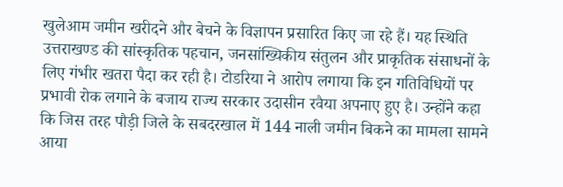खुलेआम जमीन खरीदने और बेचने के विज्ञापन प्रसारित किए जा रहे हैं। यह स्थिति उत्तराखण्ड की सांस्कृतिक पहचान, जनसांख्यिकीय संतुलन और प्राकृतिक संसाधनों के लिए गंभीर खतरा पैदा कर रही है। टोडरिया ने आरोप लगाया कि इन गतिविधियों पर प्रभावी रोक लगाने के बजाय राज्य सरकार उदासीन रवैया अपनाए हुए है। उन्होंने कहा कि जिस तरह पौड़ी जिले के सबदरखाल में 144 नाली जमीन बिकने का मामला सामने आया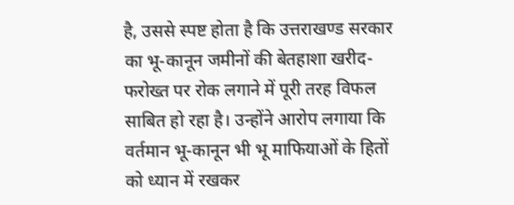है, उससे स्पष्ट होता है कि उत्तराखण्ड सरकार का भू-कानून जमीनों की बेतहाशा खरीद-फरोख्त पर रोक लगाने में पूरी तरह विफल साबित हो रहा है। उन्होंने आरोप लगाया कि वर्तमान भू-कानून भी भू माफियाओं के हितों को ध्यान में रखकर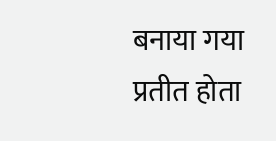बनाया गया प्रतीत होता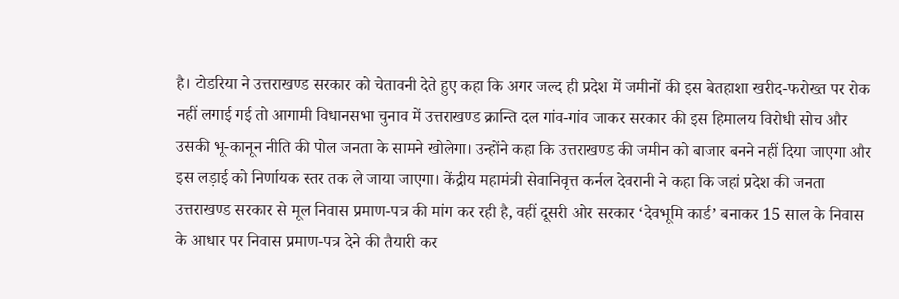है। टोडरिया ने उत्तराखण्ड सरकार को चेतावनी देते हुए कहा कि अगर जल्द ही प्रदेश में जमीनों की इस बेतहाशा खरीद-फरोख्त पर रोक नहीं लगाई गई तो आगामी विधानसभा चुनाव में उत्तराखण्ड क्रान्ति दल गांव-गांव जाकर सरकार की इस हिमालय विरोधी सोच और उसकी भू-कानून नीति की पोल जनता के सामने खोलेगा। उन्होंने कहा कि उत्तराखण्ड की जमीन को बाजार बनने नहीं दिया जाएगा और इस लड़ाई को निर्णायक स्तर तक ले जाया जाएगा। केंद्रीय महामंत्री सेवानिवृत्त कर्नल देवरानी ने कहा कि जहां प्रदेश की जनता उत्तराखण्ड सरकार से मूल निवास प्रमाण-पत्र की मांग कर रही है, वहीं दूसरी ओर सरकार ‘देवभूमि कार्ड’ बनाकर 15 साल के निवास के आधार पर निवास प्रमाण-पत्र देने की तैयारी कर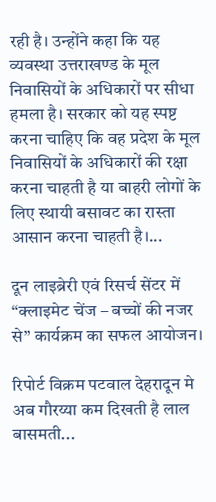रही है। उन्होंने कहा कि यह व्यवस्था उत्तराखण्ड के मूल निवासियों के अधिकारों पर सीधा हमला है। सरकार को यह स्पष्ट करना चाहिए कि वह प्रदेश के मूल निवासियों के अधिकारों की रक्षा करना चाहती है या बाहरी लोगों के लिए स्थायी बसावट का रास्ता आसान करना चाहती है।...

दून लाइब्रेरी एवं रिसर्च सेंटर में “क्लाइमेट चेंज – बच्चों की नजर से” कार्यक्रम का सफल आयोजन।

रिपोर्ट विक्रम पटवाल देहरादून मे अब गौरय्या कम दिखती है लाल बासमती...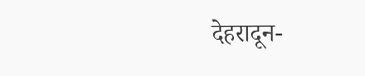देहरादून-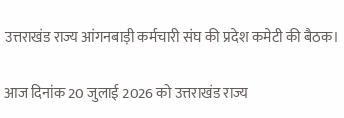उत्तराखंड राज्य आंगनबाड़ी कर्मचारी संघ की प्रदेश कमेटी की बैठक।

आज दिनांक 20 जुलाई 2026 को उत्तराखंड राज्य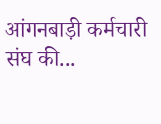आंगनबाड़ी कर्मचारी संघ की...